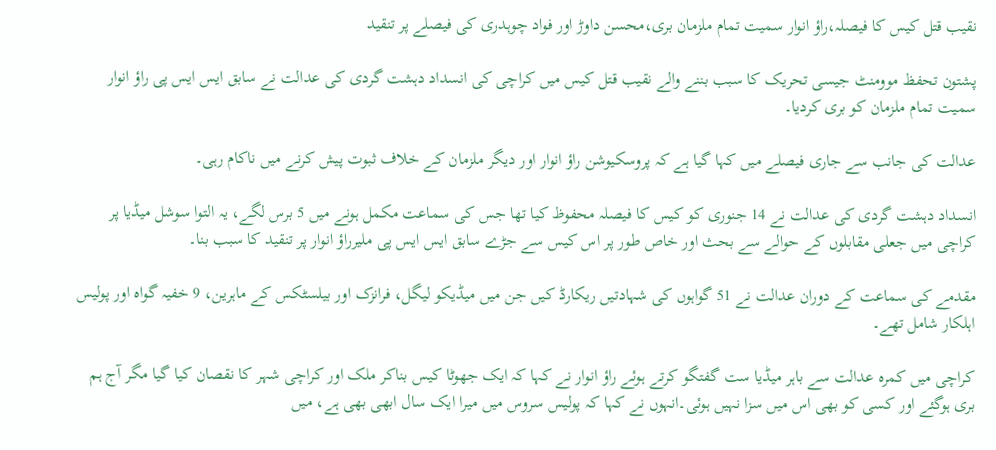نقیب قتل کیس کا فیصلہ،راؤ انوار سمیت تمام ملزمان بری،محسن داوڑ اور فواد چوہدری کی فیصلے پر تنقید

پشتون تحفظ موومنٹ جیسی تحریک کا سبب بننے والے نقیب قتل کیس میں کراچی کی انسداد دہشت گردی کی عدالت نے سابق ایس ایس پی راؤ انوار سمیت تمام ملزمان کو بری کردیا۔

عدالت کی جانب سے جاری فیصلے میں کہا گیا ہے کہ پروسکیوشن راؤ انوار اور دیگر ملزمان کے خلاف ثبوت پیش کرنے میں ناکام رہی۔

انسداد دہشت گردی کی عدالت نے 14 جنوری کو کیس کا فیصلہ محفوظ کیا تھا جس کی سماعت مکمل ہونے میں 5 برس لگے، یہ التوا سوشل میڈیا پر کراچی میں جعلی مقابلوں کے حوالے سے بحث اور خاص طور پر اس کیس سے جڑے سابق ایس ایس پی ملیرراؤ انوار پر تنقید کا سبب بنا۔

مقدمے کی سماعت کے دوران عدالت نے 51 گواہوں کی شہادتیں ریکارڈ کیں جن میں میڈیکو لیگل، فرانزک اور بیلسٹکس کے ماہرین، 9 خفیہ گواہ اور پولیس اہلکار شامل تھے۔

کراچی میں کمرہ عدالت سے باہر میڈیا ست گفتگو کرتے ہوئے راؤ انوار نے کہا کہ ایک جھوٹا کیس بناکر ملک اور کراچی شہر کا نقصان کیا گیا مگر آج ہم بری ہوگئے اور کسی کو بھی اس میں سزا نہیں ہوئی۔انہوں نے کہا کہ پولیس سروس میں میرا ایک سال ابھی بھی ہے، میں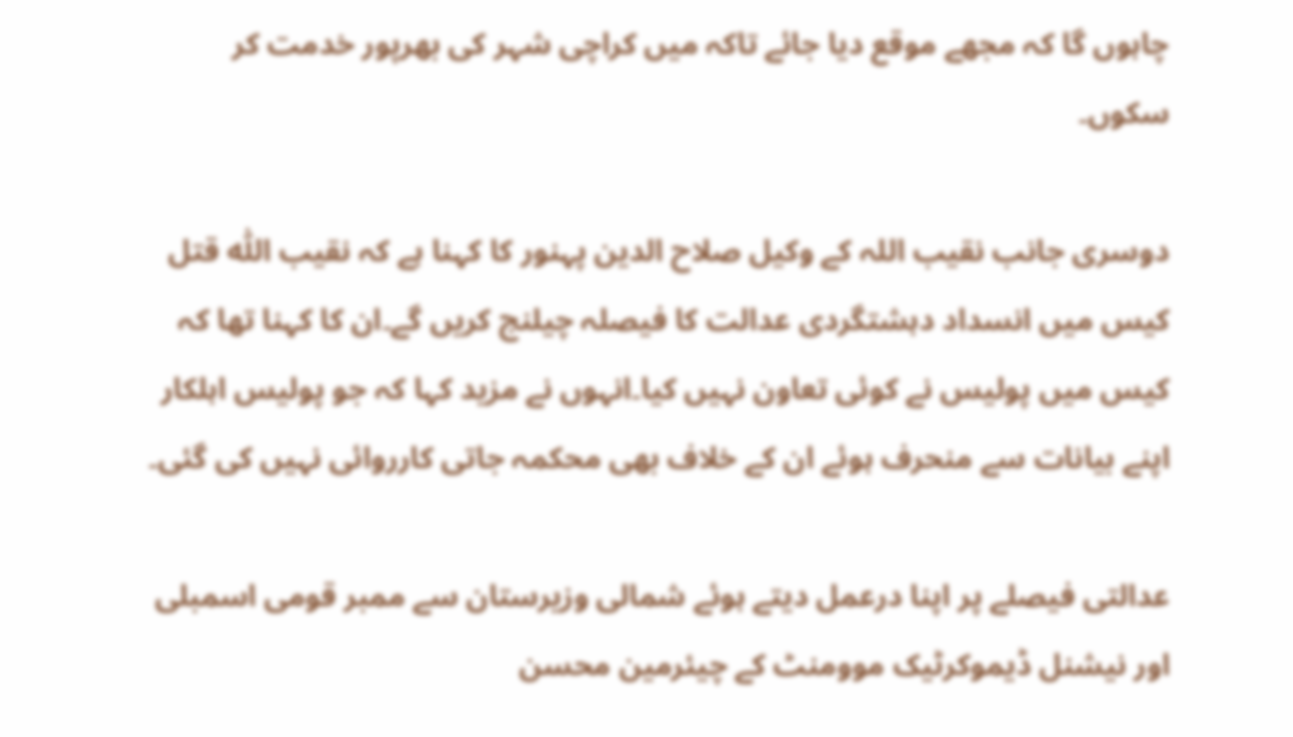چاہوں گا کہ مجھے موقع دیا جائے تاکہ میں کراچی شہر کی بھرپور خدمت کر سکوں۔

دوسری جانب نقیب اللہ کے وکیل صلاح الدین پہنور کا کہنا ہے کہ نقیب اللّٰہ قتل کیس میں انسداد دہشتگردی عدالت کا فیصلہ چیلنج کریں گے۔ان کا کہنا تھا کہ کیس میں پولیس نے کوئی تعاون نہیں کیا۔انہوں نے مزید کہا کہ جو پولیس اہلکار اپنے بیانات سے منحرف ہوئے ان کے خلاف بھی محکمہ جاتی کارروائی نہیں کی گئی۔

عدالتی فیصلے پر اپنا درعمل دیتے ہوئے شمالی وزیرستان سے ممبر قومی اسمبلی اور نیشنل ڈیموکرٹیک موومنٹ کے چیئرمین محسن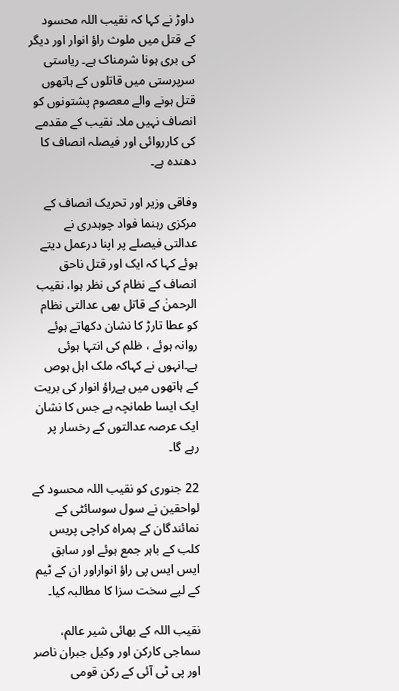داوڑ نے کہا کہ نقیب اللہ محسود کے قتل میں ملوث راؤ انوار اور دیگر کی بری ہونا شرمناک ہے۔ ریاستی سرپرستی میں قاتلوں کے ہاتھوں قتل ہونے والے معصوم پشتونوں کو انصاف نہیں ملا۔ نقیب کے مقدمے کی کارروائی اور فیصلہ انصاف کا دھندہ ہے۔

وفاقی وزیر اور تحریک انصاف کے مرکزی رہنما فواد چوہدری نے عدالتی فیصلے پر اپنا درعمل دیتے ہوئے کہا کہ ایک اور قتل ناحق انصاف کے نظام کی نظر ہوا، نقیب الرحمنٰ کے قاتل بھی عدالتی نظام کو عطا تارڑ کا نشان دکھاتے ہوئے روانہ ہوئے ، ظلم کی انتہا ہوئی ہے۔انہوں نے کہاکہ ملک اہل ہوص کے ہاتھوں میں ہےراؤ انوار کی بریت ایک ایسا طمانچہ ہے جس کا نشان ایک عرصہ عدالتوں کے رخسار پر رہے گا۔

22 جنوری کو نقیب اللہ محسود کے لواحقین نے سول سوسائٹی کے نمائندگان کے ہمراہ کراچی پریس کلب کے باہر جمع ہوئے اور سابق ایس ایس پی راؤ انواراور ان کے ٹیم کے لیے سخت سزا کا مطالبہ کیا۔

نقیب اللہ کے بھائی شیر عالم، سماجی کارکن اور وکیل جبران ناصر اور پی ٹی آئی کے رکن قومی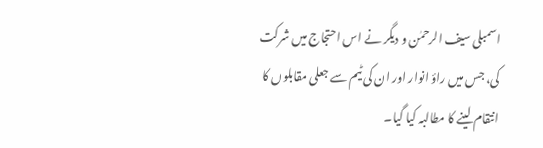اسمبلی سیف الرحمٰن و دیگر نے اس احتجاج میں شرکت کی، جس میں راؤ انوار اور ان کی ٹیم سے جعلی مقابلوں کا انتقام لینے کا مطالبہ کیا گیا۔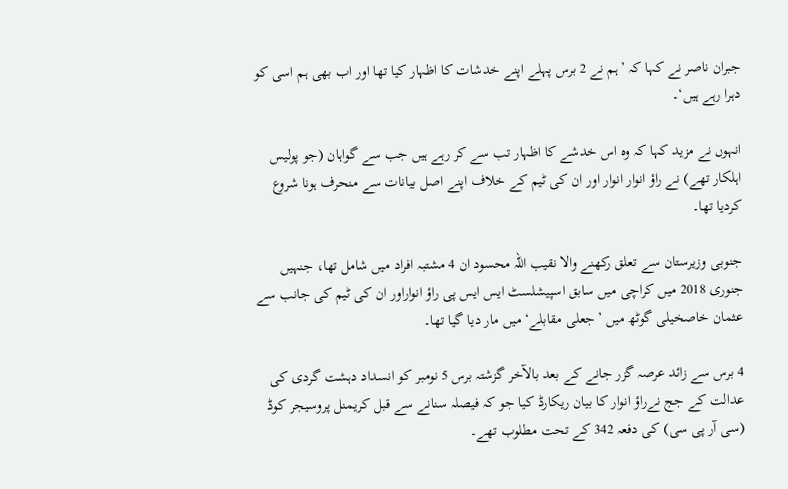جبران ناصر نے کہا کہ ’ہم نے 2 برس پہلے اپنے خدشات کا اظہار کیا تھا اور اب بھی ہم اسی کو دہرا رہے ہیں‘۔

انہوں نے مزید کہا کہ وہ اس خدشے کا اظہار تب سے کر رہے ہیں جب سے گواہان (جو پولیس اہلکار تھے) نے راؤ انوار انوار اور ان کی ٹیم کے خلاف اپنے اصل بیانات سے منحرف ہونا شروع کردیا تھا۔

جنوبی وزیرستان سے تعلق رکھنے والا نقیب اللہ محسود ان 4 مشتبہ افراد میں شامل تھا، جنہیں جنوری 2018 میں کراچی میں سابق اسپیشلسٹ ایس ایس پی راؤ انواراور ان کی ٹیم کی جانب سے عثمان خاصخیلی گوٹھ میں ’جعلی مقابلے‘ میں مار دیا گیا تھا۔

4 برس سے زائد عرصہ گزر جانے کے بعد بالآخر گزشتہ برس 5 نومبر کو انسداد دہشت گردی کی عدالت کے جج نےراؤ انوار کا بیان ریکارڈ کیا جو کہ فیصلہ سنانے سے قبل کریمنل پروسیجر کوڈ (سی آر پی سی) کی دفعہ 342 کے تحت مطلوب تھے۔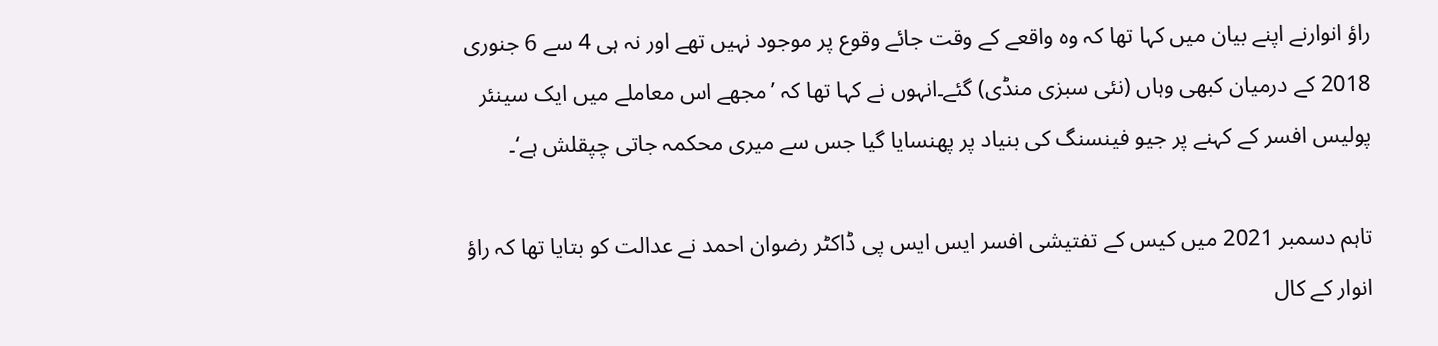راؤ انوارنے اپنے بیان میں کہا تھا کہ وہ واقعے کے وقت جائے وقوع پر موجود نہیں تھے اور نہ ہی 4 سے 6 جنوری 2018 کے درمیان کبھی وہاں (نئی سبزی منڈی) گئے۔انہوں نے کہا تھا کہ ’مجھے اس معاملے میں ایک سینئر پولیس افسر کے کہنے پر جیو فینسنگ کی بنیاد پر پھنسایا گیا جس سے میری محکمہ جاتی چپقلش ہے‘۔

تاہم دسمبر 2021 میں کیس کے تفتیشی افسر ایس ایس پی ڈاکٹر رضوان احمد نے عدالت کو بتایا تھا کہ راؤ انوار کے کال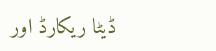ڈیٹا ریکارڈ اور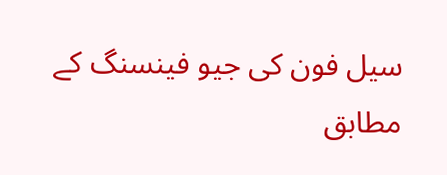سیل فون کی جیو فینسنگ کے مطابق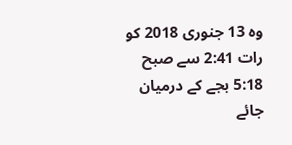وہ 13 جنوری 2018 کو رات 2:41 سے صبح 5:18 بجے کے درمیان جائے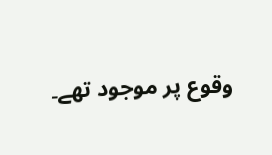وقوع پر موجود تھے۔